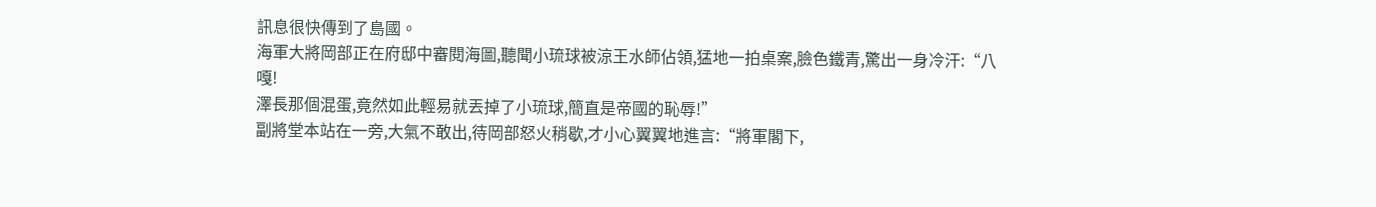訊息很快傳到了島國。
海軍大將岡部正在府邸中審閱海圖,聽聞小琉球被涼王水師佔領,猛地一拍桌案,臉色鐵青,驚出一身冷汗:“八嘎!
澤長那個混蛋,竟然如此輕易就丟掉了小琉球,簡直是帝國的恥辱!”
副將堂本站在一旁,大氣不敢出,待岡部怒火稍歇,才小心翼翼地進言:“將軍閣下,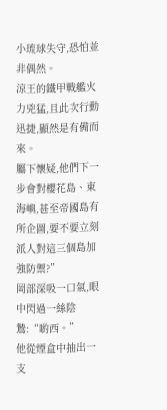小琉球失守,恐怕並非偶然。
涼王的鐵甲戰艦火力兇猛,且此次行動迅捷,顯然是有備而來。
屬下懷疑,他們下一步會對櫻花島、東海嶼,甚至帝國島有所企圖,要不要立刻派人對這三個島加強防禦?”
岡部深吸一口氣,眼中閃過一絲陰鷙:“喲西。”
他從煙盒中抽出一支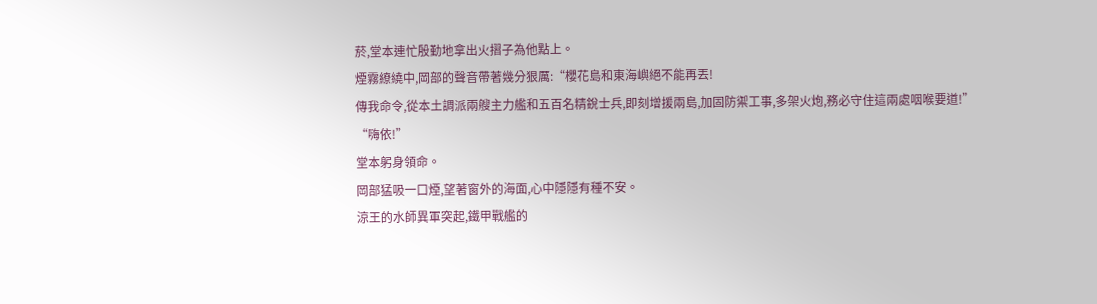菸,堂本連忙殷勤地拿出火摺子為他點上。
煙霧繚繞中,岡部的聲音帶著幾分狠厲:“櫻花島和東海嶼絕不能再丟!
傳我命令,從本土調派兩艘主力艦和五百名精銳士兵,即刻增援兩島,加固防禦工事,多架火炮,務必守住這兩處咽喉要道!”
“嗨依!”
堂本躬身領命。
岡部猛吸一口煙,望著窗外的海面,心中隱隱有種不安。
涼王的水師異軍突起,鐵甲戰艦的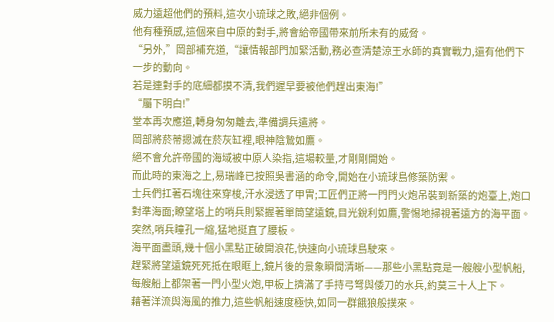威力遠超他們的預料,這次小琉球之敗,絕非個例。
他有種預感,這個來自中原的對手,將會給帝國帶來前所未有的威脅。
“另外,”岡部補充道,“讓情報部門加緊活動,務必查清楚涼王水師的真實戰力,還有他們下一步的動向。
若是連對手的底細都摸不清,我們遲早要被他們趕出東海!”
“屬下明白!”
堂本再次應道,轉身匆匆離去,準備調兵遣將。
岡部將菸蒂摁滅在菸灰缸裡,眼神陰鷙如鷹。
絕不會允許帝國的海域被中原人染指,這場較量,才剛剛開始。
而此時的東海之上,易瑞峰已按照吳書涵的命令,開始在小琉球島修築防禦。
士兵們扛著石塊往來穿梭,汗水浸透了甲冑;工匠們正將一門門火炮吊裝到新築的炮臺上,炮口對準海面;瞭望塔上的哨兵則緊握著單筒望遠鏡,目光銳利如鷹,警惕地掃視著遠方的海平面。
突然,哨兵瞳孔一縮,猛地挺直了腰板。
海平面盡頭,幾十個小黑點正破開浪花,快速向小琉球島駛來。
趕緊將望遠鏡死死抵在眼眶上,鏡片後的景象瞬間清晰——那些小黑點竟是一艘艘小型帆船,每艘船上都架著一門小型火炮,甲板上擠滿了手持弓弩與倭刀的水兵,約莫三十人上下。
藉著洋流與海風的推力,這些帆船速度極快,如同一群餓狼般撲來。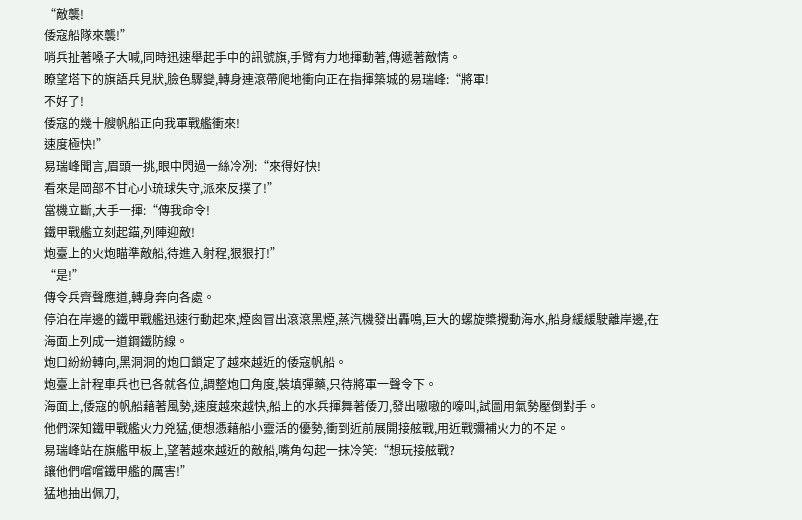“敵襲!
倭寇船隊來襲!”
哨兵扯著嗓子大喊,同時迅速舉起手中的訊號旗,手臂有力地揮動著,傳遞著敵情。
瞭望塔下的旗語兵見狀,臉色驟變,轉身連滾帶爬地衝向正在指揮築城的易瑞峰:“將軍!
不好了!
倭寇的幾十艘帆船正向我軍戰艦衝來!
速度極快!”
易瑞峰聞言,眉頭一挑,眼中閃過一絲冷冽:“來得好快!
看來是岡部不甘心小琉球失守,派來反撲了!”
當機立斷,大手一揮:“傳我命令!
鐵甲戰艦立刻起錨,列陣迎敵!
炮臺上的火炮瞄準敵船,待進入射程,狠狠打!”
“是!”
傳令兵齊聲應道,轉身奔向各處。
停泊在岸邊的鐵甲戰艦迅速行動起來,煙囪冒出滾滾黑煙,蒸汽機發出轟鳴,巨大的螺旋槳攪動海水,船身緩緩駛離岸邊,在海面上列成一道鋼鐵防線。
炮口紛紛轉向,黑洞洞的炮口鎖定了越來越近的倭寇帆船。
炮臺上計程車兵也已各就各位,調整炮口角度,裝填彈藥,只待將軍一聲令下。
海面上,倭寇的帆船藉著風勢,速度越來越快,船上的水兵揮舞著倭刀,發出嗷嗷的嚎叫,試圖用氣勢壓倒對手。
他們深知鐵甲戰艦火力兇猛,便想憑藉船小靈活的優勢,衝到近前展開接舷戰,用近戰彌補火力的不足。
易瑞峰站在旗艦甲板上,望著越來越近的敵船,嘴角勾起一抹冷笑:“想玩接舷戰?
讓他們嚐嚐鐵甲艦的厲害!”
猛地抽出佩刀,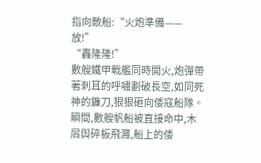指向敵船:“火炮準備——放!”
“轟隆隆!”
數艘鐵甲戰艦同時開火,炮彈帶著刺耳的呼嘯劃破長空,如同死神的鐮刀,狠狠砸向倭寇船隊。
瞬間,數艘帆船被直接命中,木屑與碎板飛濺,船上的倭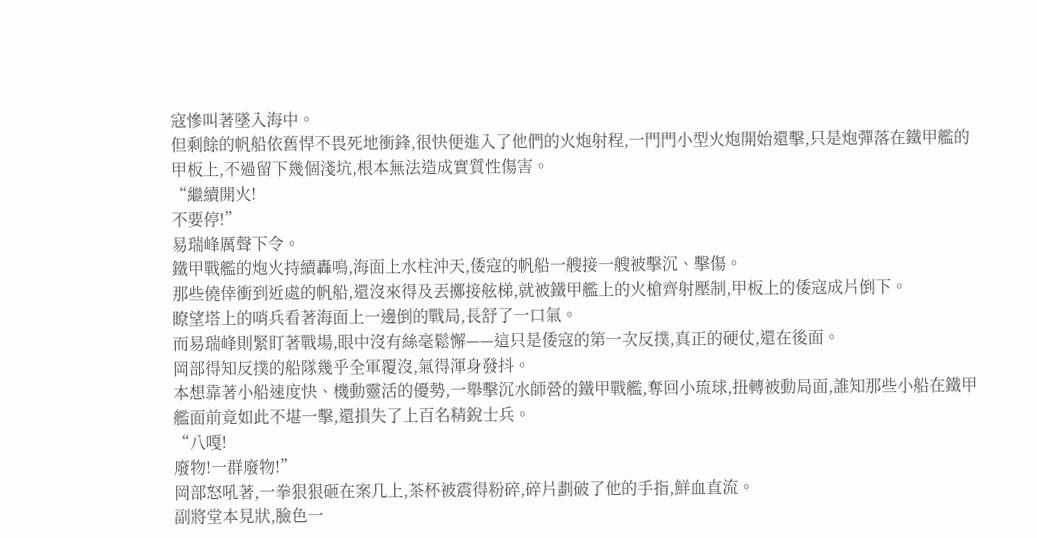寇慘叫著墜入海中。
但剩餘的帆船依舊悍不畏死地衝鋒,很快便進入了他們的火炮射程,一門門小型火炮開始還擊,只是炮彈落在鐵甲艦的甲板上,不過留下幾個淺坑,根本無法造成實質性傷害。
“繼續開火!
不要停!”
易瑞峰厲聲下令。
鐵甲戰艦的炮火持續轟鳴,海面上水柱沖天,倭寇的帆船一艘接一艘被擊沉、擊傷。
那些僥倖衝到近處的帆船,還沒來得及丟擲接舷梯,就被鐵甲艦上的火槍齊射壓制,甲板上的倭寇成片倒下。
瞭望塔上的哨兵看著海面上一邊倒的戰局,長舒了一口氣。
而易瑞峰則緊盯著戰場,眼中沒有絲毫鬆懈——這只是倭寇的第一次反撲,真正的硬仗,還在後面。
岡部得知反撲的船隊幾乎全軍覆沒,氣得渾身發抖。
本想靠著小船速度快、機動靈活的優勢,一舉擊沉水師營的鐵甲戰艦,奪回小琉球,扭轉被動局面,誰知那些小船在鐵甲艦面前竟如此不堪一擊,還損失了上百名精銳士兵。
“八嘎!
廢物!一群廢物!”
岡部怒吼著,一拳狠狠砸在案几上,茶杯被震得粉碎,碎片劃破了他的手指,鮮血直流。
副將堂本見狀,臉色一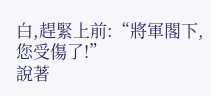白,趕緊上前:“將軍閣下,您受傷了!”
說著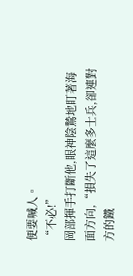便要喊人。
“不必!”
岡部揮手打斷他,眼神陰鷙地盯著海面方向,“損失了這麼多士兵,卻連對方的鐵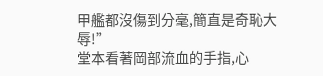甲艦都沒傷到分毫,簡直是奇恥大辱!”
堂本看著岡部流血的手指,心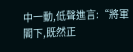中一動,低聲進言:“將軍閣下,既然正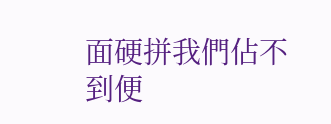面硬拼我們佔不到便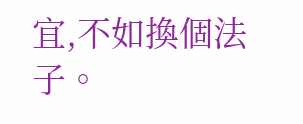宜,不如換個法子。